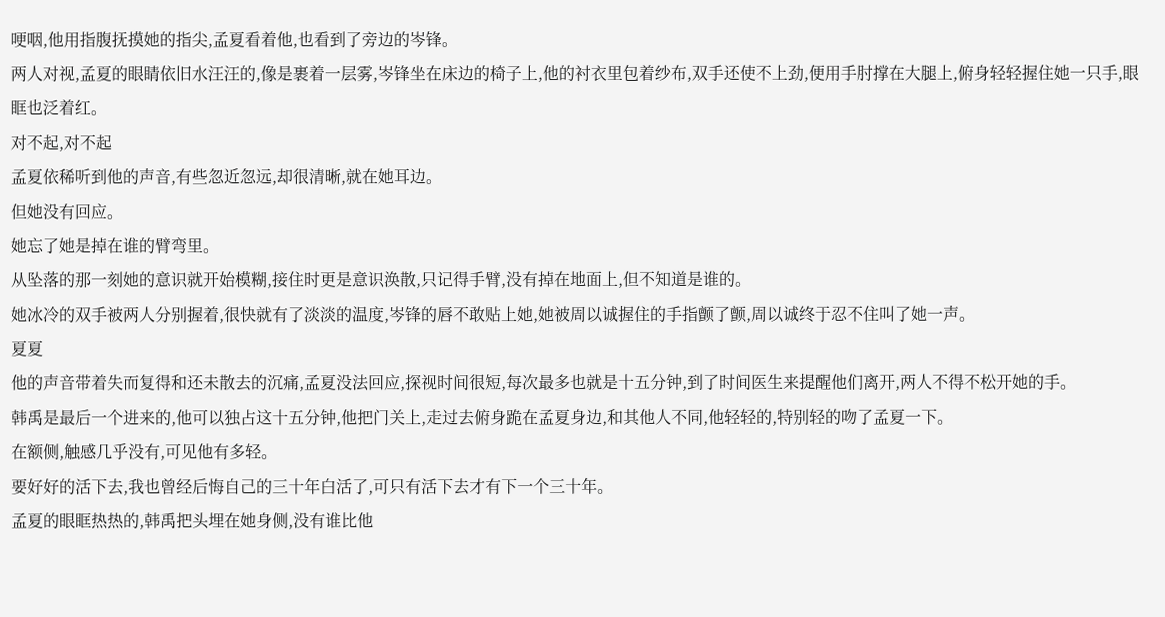哽咽,他用指腹抚摸她的指尖,孟夏看着他,也看到了旁边的岑锋。
两人对视,孟夏的眼睛依旧水汪汪的,像是裹着一层雾,岑锋坐在床边的椅子上,他的衬衣里包着纱布,双手还使不上劲,便用手肘撑在大腿上,俯身轻轻握住她一只手,眼眶也泛着红。
对不起,对不起
孟夏依稀听到他的声音,有些忽近忽远,却很清晰,就在她耳边。
但她没有回应。
她忘了她是掉在谁的臂弯里。
从坠落的那一刻她的意识就开始模糊,接住时更是意识涣散,只记得手臂,没有掉在地面上,但不知道是谁的。
她冰冷的双手被两人分别握着,很快就有了淡淡的温度,岑锋的唇不敢贴上她,她被周以诚握住的手指颤了颤,周以诚终于忍不住叫了她一声。
夏夏
他的声音带着失而复得和还未散去的沉痛,孟夏没法回应,探视时间很短,每次最多也就是十五分钟,到了时间医生来提醒他们离开,两人不得不松开她的手。
韩禹是最后一个进来的,他可以独占这十五分钟,他把门关上,走过去俯身跪在孟夏身边,和其他人不同,他轻轻的,特别轻的吻了孟夏一下。
在额侧,触感几乎没有,可见他有多轻。
要好好的活下去,我也曾经后悔自己的三十年白活了,可只有活下去才有下一个三十年。
孟夏的眼眶热热的,韩禹把头埋在她身侧,没有谁比他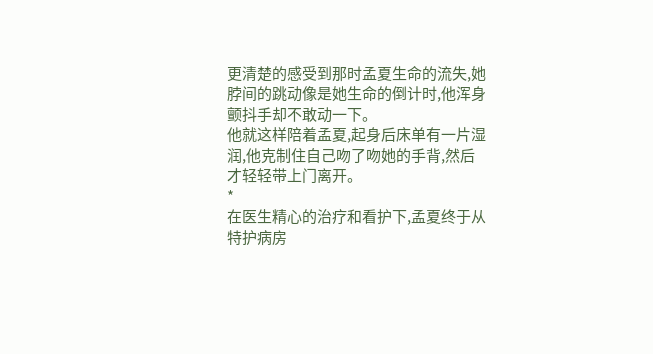更清楚的感受到那时孟夏生命的流失,她脖间的跳动像是她生命的倒计时,他浑身颤抖手却不敢动一下。
他就这样陪着孟夏,起身后床单有一片湿润,他克制住自己吻了吻她的手背,然后才轻轻带上门离开。
*
在医生精心的治疗和看护下,孟夏终于从特护病房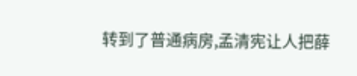转到了普通病房,孟清宪让人把薛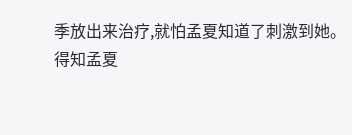季放出来治疗,就怕孟夏知道了刺激到她。
得知孟夏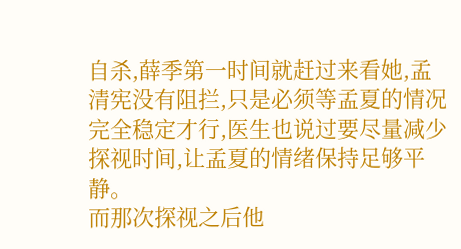自杀,薛季第一时间就赶过来看她,孟清宪没有阻拦,只是必须等孟夏的情况完全稳定才行,医生也说过要尽量减少探视时间,让孟夏的情绪保持足够平静。
而那次探视之后他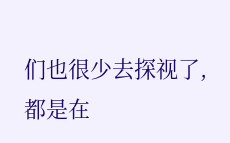们也很少去探视了,都是在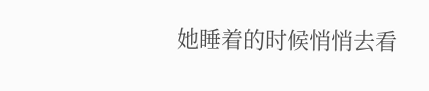她睡着的时候悄悄去看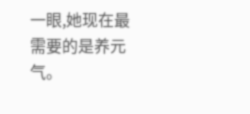一眼,她现在最需要的是养元气。